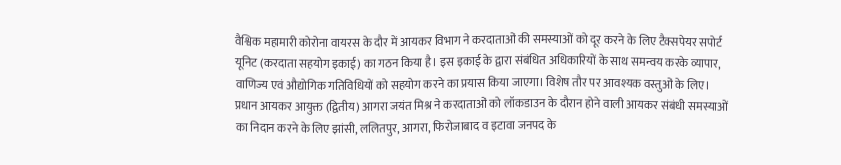वैश्विक महामारी कोरोना वायरस के दौर में आयकर विभाग ने करदाताओं की समस्याओं को दूर करने के लिए टैक्सपेयर सपोर्ट यूनिट (करदाता सहयोग इकाई) का गठन किया है। इस इकाई के द्वारा संबंधित अधिकारियों के साथ समन्वय करके व्यापार, वाणिज्य एवं औद्योगिक गतिविधियों को सहयोग करने का प्रयास किया जाएगा। विशेष तौर पर आवश्यक वस्तुओं के लिए।
प्रधान आयकर आयुक्त (द्वितीय) आगरा जयंत मिश्र ने करदाताओं को लॉकडाउन के दौरान होने वाली आयकर संबंधी समस्याओं का निदान करने के लिए झांसी, ललितपुर, आगरा, फिरोजाबाद व इटावा जनपद के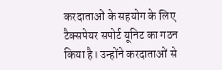करदाताओं के सहयोग के लिए टैक्सपेयर सपोर्ट यूनिट का गठन किया है। उन्होंने करदाताओं से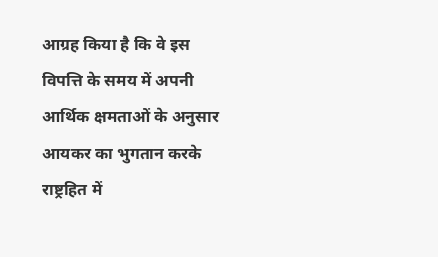आग्रह किया है कि वे इस विपत्ति के समय में अपनी आर्थिक क्षमताओं के अनुसार आयकर का भुगतान करके राष्ट्रहित में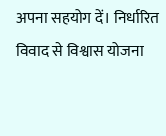अपना सहयोग दें। निर्धारित विवाद से विश्वास योजना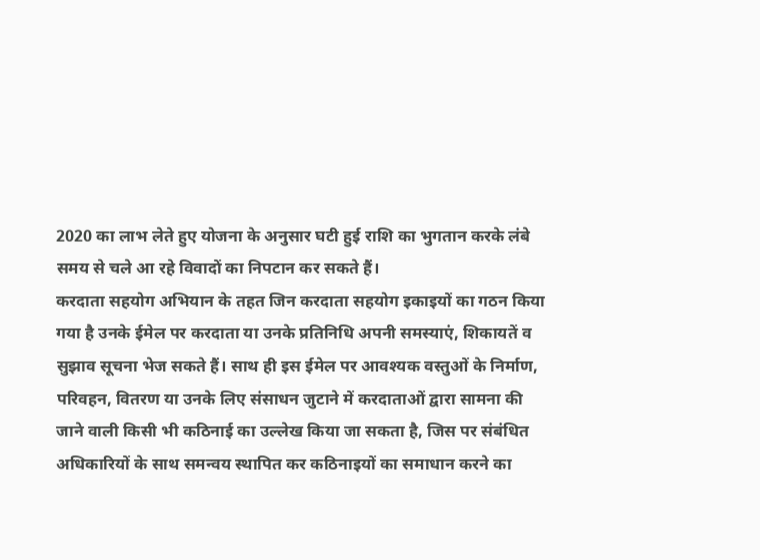2020 का लाभ लेते हुए योजना के अनुसार घटी हुई राशि का भुगतान करके लंबे समय से चले आ रहे विवादों का निपटान कर सकते हैं।
करदाता सहयोग अभियान के तहत जिन करदाता सहयोग इकाइयों का गठन किया गया है उनके ईमेल पर करदाता या उनके प्रतिनिधि अपनी समस्याएं, शिकायतें व सुझाव सूचना भेज सकते हैं। साथ ही इस ईमेल पर आवश्यक वस्तुओं के निर्माण, परिवहन, वितरण या उनके लिए संसाधन जुटाने में करदाताओं द्वारा सामना की जाने वाली किसी भी कठिनाई का उल्लेख किया जा सकता है, जिस पर संबंधित अधिकारियों के साथ समन्वय स्थापित कर कठिनाइयों का समाधान करने का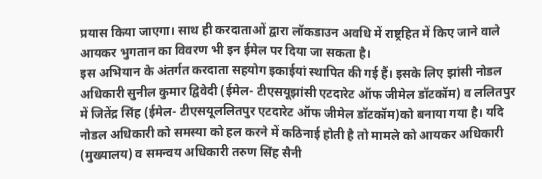प्रयास किया जाएगा। साथ ही करदाताओं द्वारा लॉकडाउन अवधि में राष्ट्रहित में किए जाने वाले आयकर भुगतान का विवरण भी इन ईमेल पर दिया जा सकता है।
इस अभियान के अंतर्गत करदाता सहयोग इकाईयां स्थापित की गई हैं। इसके लिए झांसी नोडल अधिकारी सुनील कुमार द्विवेदी (ईमेल- टीएसयूझांसी एटदारेट ऑफ जीमेल डॉटकॉम) व ललितपुर में जितेंद्र सिंह (ईमेल- टीएसयूललितपुर एटदारेट ऑफ जीमेल डॉटकॉम)को बनाया गया है। यदि नोडल अधिकारी को समस्या को हल करने में कठिनाई होती है तो मामले को आयकर अधिकारी (मुख्यालय) व समन्वय अधिकारी तरुण सिंह सैनी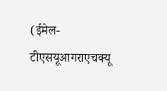(ईमेल- टीएसयूआगराएचक्यू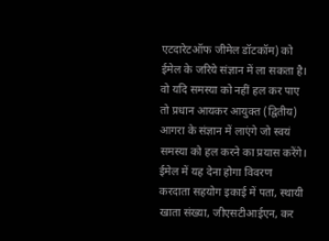एटदारेटऑफ जीमेल डॉटकॉम) को ईमेल के जरिये संज्ञान में ला सकता है। वो यदि समस्या को नहीं हल कर पाए तो प्रधान आयकर आयुक्त (द्वितीय) आगरा के संज्ञान में लाएंगे जो स्वयं समस्या को हल करने का प्रयास करेंगे।
ईमेल में यह देना होगा विवरण
करदाता सहयोग इकाई में पता, स्थायी खाता संख्या, जीएसटीआईएन, कर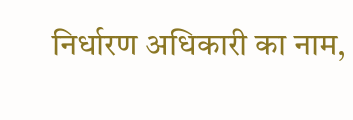निर्धारण अधिकारी का नाम,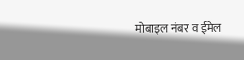मोबाइल नंबर व ईमेल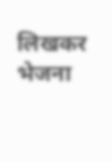लिखकर भेजना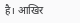है। आखिर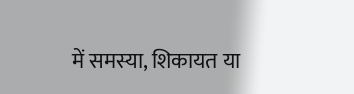में समस्या, शिकायत या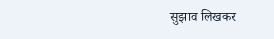सुझाव लिखकर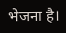भेजना है।